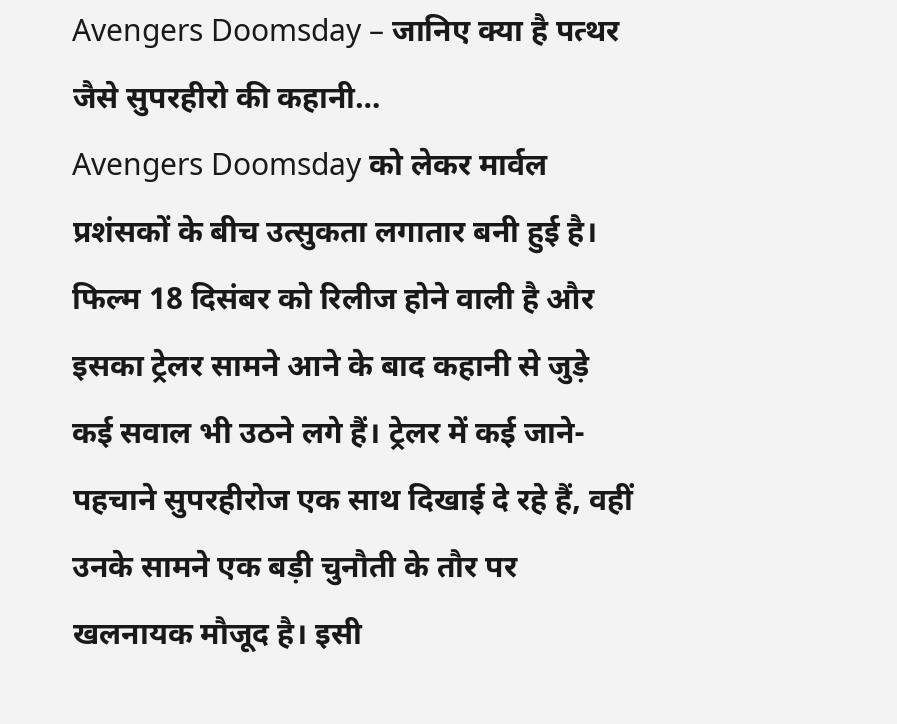Avengers Doomsday – जानिए क्या है पत्थर जैसे सुपरहीरो की कहानी…
Avengers Doomsday को लेकर मार्वल प्रशंसकों के बीच उत्सुकता लगातार बनी हुई है। फिल्म 18 दिसंबर को रिलीज होने वाली है और इसका ट्रेलर सामने आने के बाद कहानी से जुड़े कई सवाल भी उठने लगे हैं। ट्रेलर में कई जाने-पहचाने सुपरहीरोज एक साथ दिखाई दे रहे हैं, वहीं उनके सामने एक बड़ी चुनौती के तौर पर खलनायक मौजूद है। इसी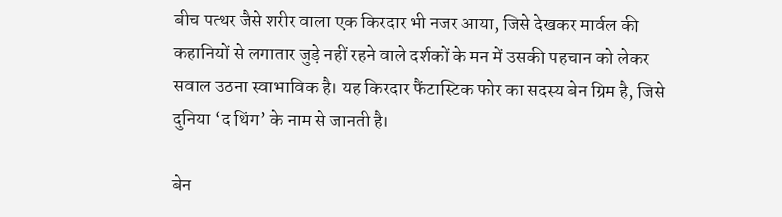बीच पत्थर जैसे शरीर वाला एक किरदार भी नजर आया, जिसे देखकर मार्वल की कहानियों से लगातार जुड़े नहीं रहने वाले दर्शकों के मन में उसकी पहचान को लेकर सवाल उठना स्वाभाविक है। यह किरदार फैंटास्टिक फोर का सदस्य बेन ग्रिम है, जिसे दुनिया ‘द थिंग’ के नाम से जानती है।

बेन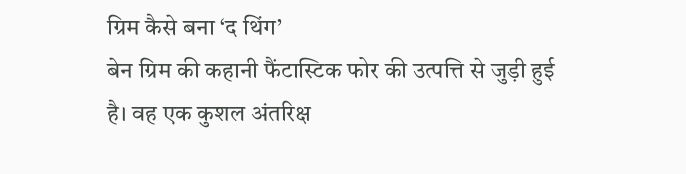ग्रिम कैसे बना ‘द थिंग’
बेन ग्रिम की कहानी फैंटास्टिक फोर की उत्पत्ति से जुड़ी हुई है। वह एक कुशल अंतरिक्ष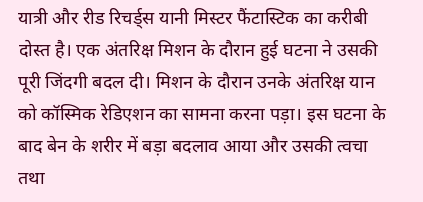यात्री और रीड रिचर्ड्स यानी मिस्टर फैंटास्टिक का करीबी दोस्त है। एक अंतरिक्ष मिशन के दौरान हुई घटना ने उसकी पूरी जिंदगी बदल दी। मिशन के दौरान उनके अंतरिक्ष यान को कॉस्मिक रेडिएशन का सामना करना पड़ा। इस घटना के बाद बेन के शरीर में बड़ा बदलाव आया और उसकी त्वचा तथा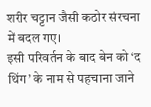शरीर चट्टान जैसी कठोर संरचना में बदल गए।
इसी परिवर्तन के बाद बेन को ‘द थिंग’ के नाम से पहचाना जाने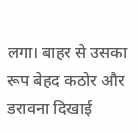लगा। बाहर से उसका रूप बेहद कठोर और डरावना दिखाई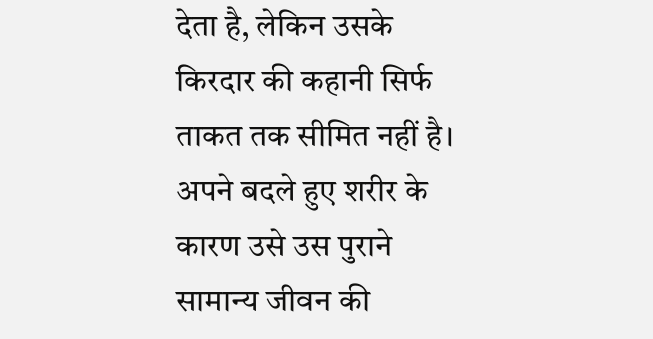देता है, लेकिन उसके किरदार की कहानी सिर्फ ताकत तक सीमित नहीं है। अपने बदले हुए शरीर के कारण उसे उस पुराने सामान्य जीवन की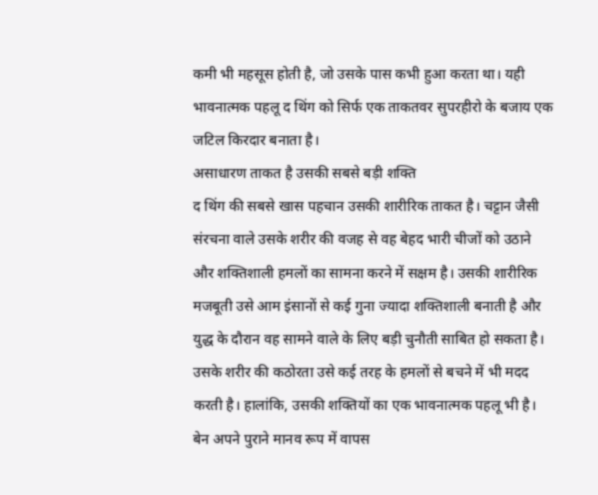कमी भी महसूस होती है, जो उसके पास कभी हुआ करता था। यही भावनात्मक पहलू द थिंग को सिर्फ एक ताकतवर सुपरहीरो के बजाय एक जटिल किरदार बनाता है।
असाधारण ताकत है उसकी सबसे बड़ी शक्ति
द थिंग की सबसे खास पहचान उसकी शारीरिक ताकत है। चट्टान जैसी संरचना वाले उसके शरीर की वजह से वह बेहद भारी चीजों को उठाने और शक्तिशाली हमलों का सामना करने में सक्षम है। उसकी शारीरिक मजबूती उसे आम इंसानों से कई गुना ज्यादा शक्तिशाली बनाती है और युद्ध के दौरान वह सामने वाले के लिए बड़ी चुनौती साबित हो सकता है।
उसके शरीर की कठोरता उसे कई तरह के हमलों से बचने में भी मदद करती है। हालांकि, उसकी शक्तियों का एक भावनात्मक पहलू भी है। बेन अपने पुराने मानव रूप में वापस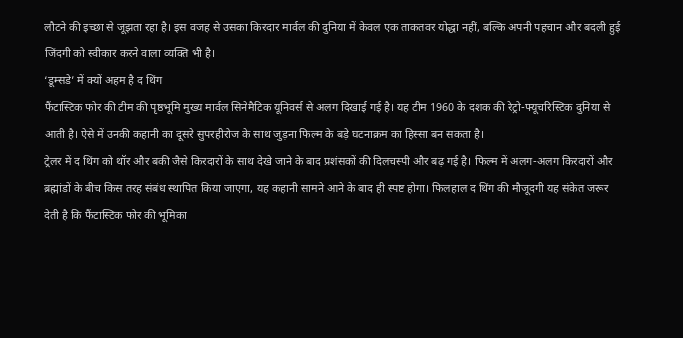लौटने की इच्छा से जूझता रहा है। इस वजह से उसका किरदार मार्वल की दुनिया में केवल एक ताकतवर योद्धा नहीं, बल्कि अपनी पहचान और बदली हुई जिंदगी को स्वीकार करने वाला व्यक्ति भी है।
‘डूम्सडे’ में क्यों अहम है द थिंग
फैंटास्टिक फोर की टीम की पृष्ठभूमि मुख्य मार्वल सिनेमैटिक यूनिवर्स से अलग दिखाई गई है। यह टीम 1960 के दशक की रेट्रो-फ्यूचरिस्टिक दुनिया से आती है। ऐसे में उनकी कहानी का दूसरे सुपरहीरोज के साथ जुड़ना फिल्म के बड़े घटनाक्रम का हिस्सा बन सकता है।
ट्रेलर में द थिंग को थॉर और बकी जैसे किरदारों के साथ देखे जाने के बाद प्रशंसकों की दिलचस्पी और बढ़ गई है। फिल्म में अलग-अलग किरदारों और ब्रह्मांडों के बीच किस तरह संबंध स्थापित किया जाएगा, यह कहानी सामने आने के बाद ही स्पष्ट होगा। फिलहाल द थिंग की मौजूदगी यह संकेत जरूर देती है कि फैंटास्टिक फोर की भूमिका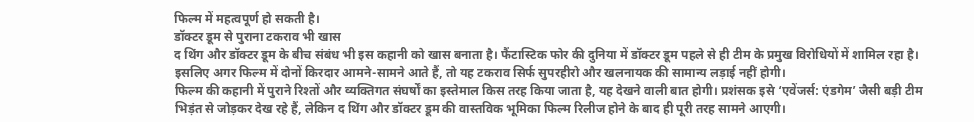फिल्म में महत्वपूर्ण हो सकती है।
डॉक्टर डूम से पुराना टकराव भी खास
द थिंग और डॉक्टर डूम के बीच संबंध भी इस कहानी को खास बनाता है। फैंटास्टिक फोर की दुनिया में डॉक्टर डूम पहले से ही टीम के प्रमुख विरोधियों में शामिल रहा है। इसलिए अगर फिल्म में दोनों किरदार आमने-सामने आते हैं, तो यह टकराव सिर्फ सुपरहीरो और खलनायक की सामान्य लड़ाई नहीं होगी।
फिल्म की कहानी में पुराने रिश्तों और व्यक्तिगत संघर्षों का इस्तेमाल किस तरह किया जाता है, यह देखने वाली बात होगी। प्रशंसक इसे ‘एवेंजर्स: एंडगेम’ जैसी बड़ी टीम भिड़ंत से जोड़कर देख रहे हैं, लेकिन द थिंग और डॉक्टर डूम की वास्तविक भूमिका फिल्म रिलीज होने के बाद ही पूरी तरह सामने आएगी।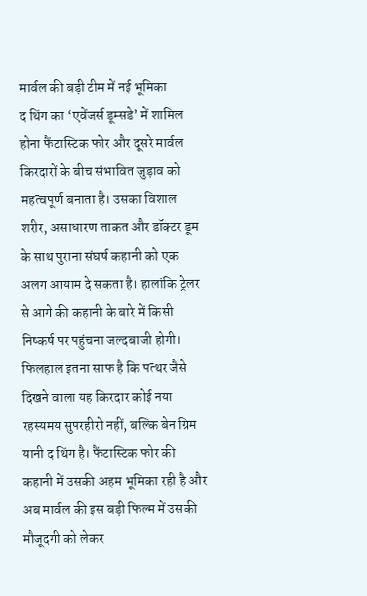मार्वल की बड़ी टीम में नई भूमिका
द थिंग का ‘एवेंजर्स डूम्सडे’ में शामिल होना फैंटास्टिक फोर और दूसरे मार्वल किरदारों के बीच संभावित जुड़ाव को महत्वपूर्ण बनाता है। उसका विशाल शरीर, असाधारण ताकत और डॉक्टर डूम के साथ पुराना संघर्ष कहानी को एक अलग आयाम दे सकता है। हालांकि ट्रेलर से आगे की कहानी के बारे में किसी निष्कर्ष पर पहुंचना जल्दबाजी होगी।
फिलहाल इतना साफ है कि पत्थर जैसे दिखने वाला यह किरदार कोई नया रहस्यमय सुपरहीरो नहीं, बल्कि बेन ग्रिम यानी द थिंग है। फैंटास्टिक फोर की कहानी में उसकी अहम भूमिका रही है और अब मार्वल की इस बड़ी फिल्म में उसकी मौजूदगी को लेकर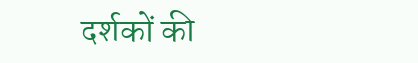दर्शकों की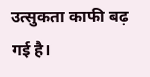उत्सुकता काफी बढ़ गई है।